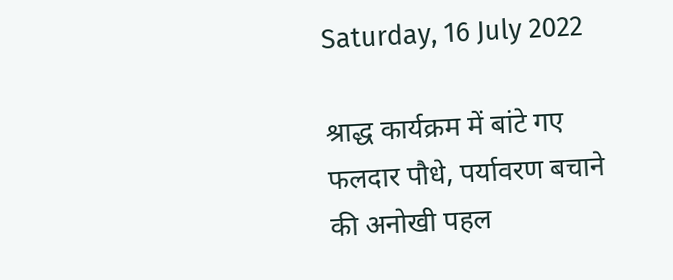Saturday, 16 July 2022

श्राद्ध कार्यक्रम में बांटे गए फलदार पौधे, पर्यावरण बचाने की अनोखी पहल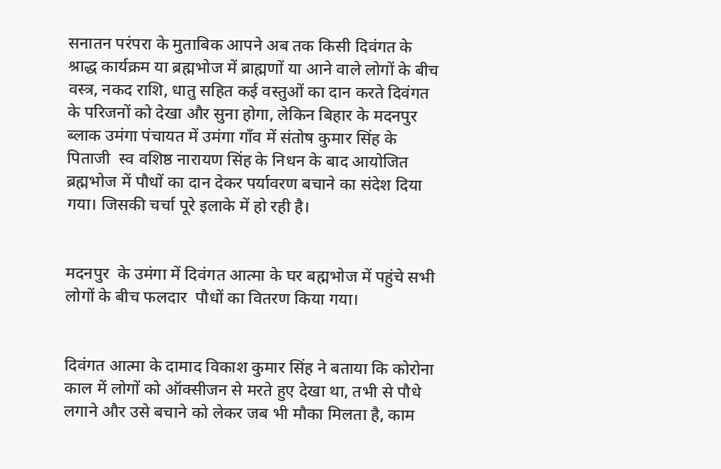सनातन परंपरा के मुताबिक आपने अब तक किसी दिवंगत के श्राद्ध कार्यक्रम या ब्रह्मभोज में ब्राह्मणों या आने वाले लोगों के बीच वस्त्र, नकद राशि, धातु सहित कई वस्तुओं का दान करते दिवंगत के परिजनों को देखा और सुना होगा, लेकिन बिहार के मदनपुर ब्लाक उमंगा पंचायत में उमंगा गाँव में संतोष कुमार सिंह के पिताजी  स्व वशिष्ठ नारायण सिंह के निधन के बाद आयोजित ब्रह्मभोज में पौधों का दान देकर पर्यावरण बचाने का संदेश दिया गया। जिसकी चर्चा पूरे इलाके में हो रही है।


मदनपुर  के उमंगा में दिवंगत आत्मा के घर बह्मभोज में पहुंचे सभी लोगों के बीच फलदार  पौधों का वितरण किया गया।


दिवंगत आत्मा के दामाद विकाश कुमार सिंह ने बताया कि कोरोना काल में लोगों को ऑक्सीजन से मरते हुए देखा था, तभी से पौधे लगाने और उसे बचाने को लेकर जब भी मौका मिलता है, काम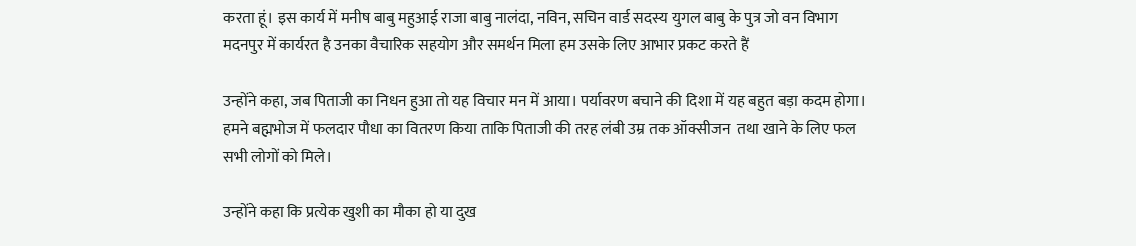करता हूं। इस कार्य में मनीष बाबु महुआई राजा बाबु नालंदा, नविन, सचिन वार्ड सदस्य युगल बाबु के पुत्र जो वन विभाग मदनपुर में कार्यरत है उनका वैचारिक सहयोग और समर्थन मिला हम उसके लिए आभार प्रकट करते हैं

उन्होंने कहा, जब पिताजी का निधन हुआ तो यह विचार मन में आया। पर्यावरण बचाने की दिशा में यह बहुत बड़ा कदम होगा। हमने बह्मभोज में फलदार पौधा का वितरण किया ताकि पिताजी की तरह लंबी उम्र तक ऑक्सीजन  तथा खाने के लिए फल सभी लोगों को मिले।

उन्होंने कहा कि प्रत्येक खुशी का मौका हो या दुख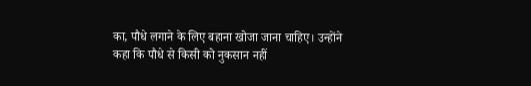का, पौधे लगाने के लिए बहाना खोजा जाना चाहिए। उन्होंने कहा कि पौधे से किसी को नुकसान नहीं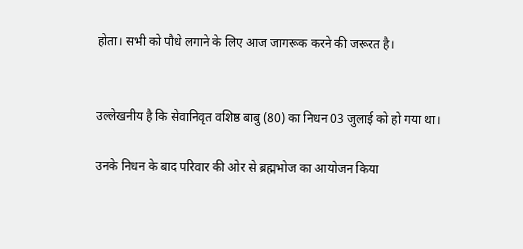होता। सभी को पौधे लगाने के लिए आज जागरूक करने की जरूरत है।


उल्लेखनीय है कि सेवानिवृत वशिष्ठ बाबु (80) का निधन 03 जुलाई को हो गया था।

उनके निधन के बाद परिवार की ओर से ब्रह्मभोज का आयोजन किया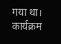गया था। कार्यक्रम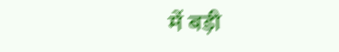में बड़ी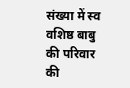संख्या में स्व वशिष्ठ बाबु की परिवार की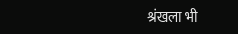श्रंखला भी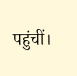पहुंचीं।